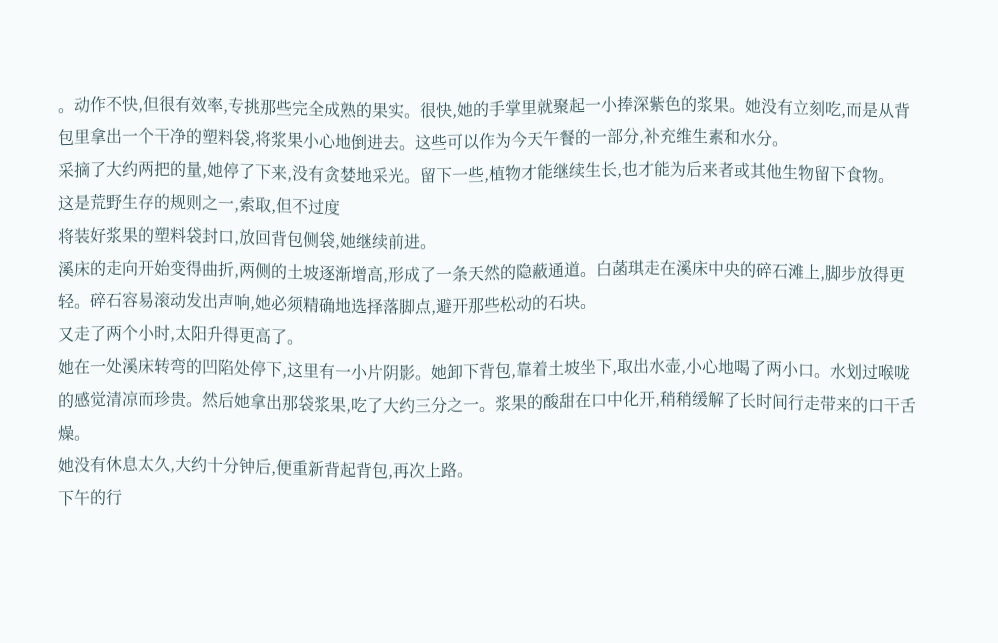。动作不快,但很有效率,专挑那些完全成熟的果实。很快,她的手掌里就聚起一小捧深紫色的浆果。她没有立刻吃,而是从背包里拿出一个干净的塑料袋,将浆果小心地倒进去。这些可以作为今天午餐的一部分,补充维生素和水分。
采摘了大约两把的量,她停了下来,没有贪婪地采光。留下一些,植物才能继续生长,也才能为后来者或其他生物留下食物。
这是荒野生存的规则之一,索取,但不过度
将装好浆果的塑料袋封口,放回背包侧袋,她继续前进。
溪床的走向开始变得曲折,两侧的土坡逐渐增高,形成了一条天然的隐蔽通道。白菡琪走在溪床中央的碎石滩上,脚步放得更轻。碎石容易滚动发出声响,她必须精确地选择落脚点,避开那些松动的石块。
又走了两个小时,太阳升得更高了。
她在一处溪床转弯的凹陷处停下,这里有一小片阴影。她卸下背包,靠着土坡坐下,取出水壶,小心地喝了两小口。水划过喉咙的感觉清凉而珍贵。然后她拿出那袋浆果,吃了大约三分之一。浆果的酸甜在口中化开,稍稍缓解了长时间行走带来的口干舌燥。
她没有休息太久,大约十分钟后,便重新背起背包,再次上路。
下午的行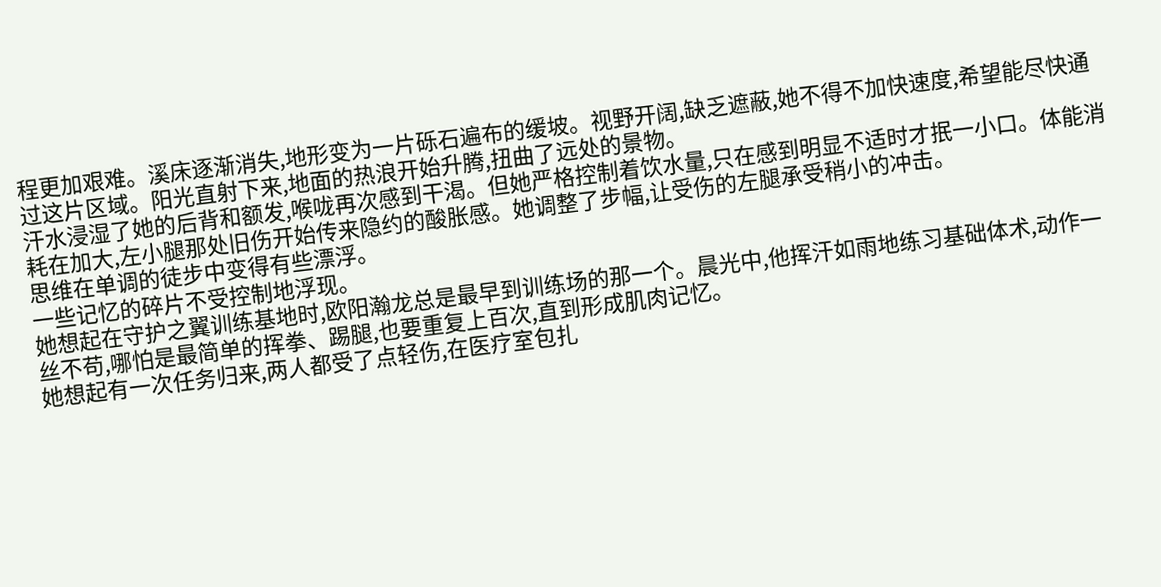程更加艰难。溪床逐渐消失,地形变为一片砾石遍布的缓坡。视野开阔,缺乏遮蔽,她不得不加快速度,希望能尽快通过这片区域。阳光直射下来,地面的热浪开始升腾,扭曲了远处的景物。
汗水浸湿了她的后背和额发,喉咙再次感到干渴。但她严格控制着饮水量,只在感到明显不适时才抿一小口。体能消耗在加大,左小腿那处旧伤开始传来隐约的酸胀感。她调整了步幅,让受伤的左腿承受稍小的冲击。
思维在单调的徒步中变得有些漂浮。
一些记忆的碎片不受控制地浮现。
她想起在守护之翼训练基地时,欧阳瀚龙总是最早到训练场的那一个。晨光中,他挥汗如雨地练习基础体术,动作一丝不苟,哪怕是最简单的挥拳、踢腿,也要重复上百次,直到形成肌肉记忆。
她想起有一次任务归来,两人都受了点轻伤,在医疗室包扎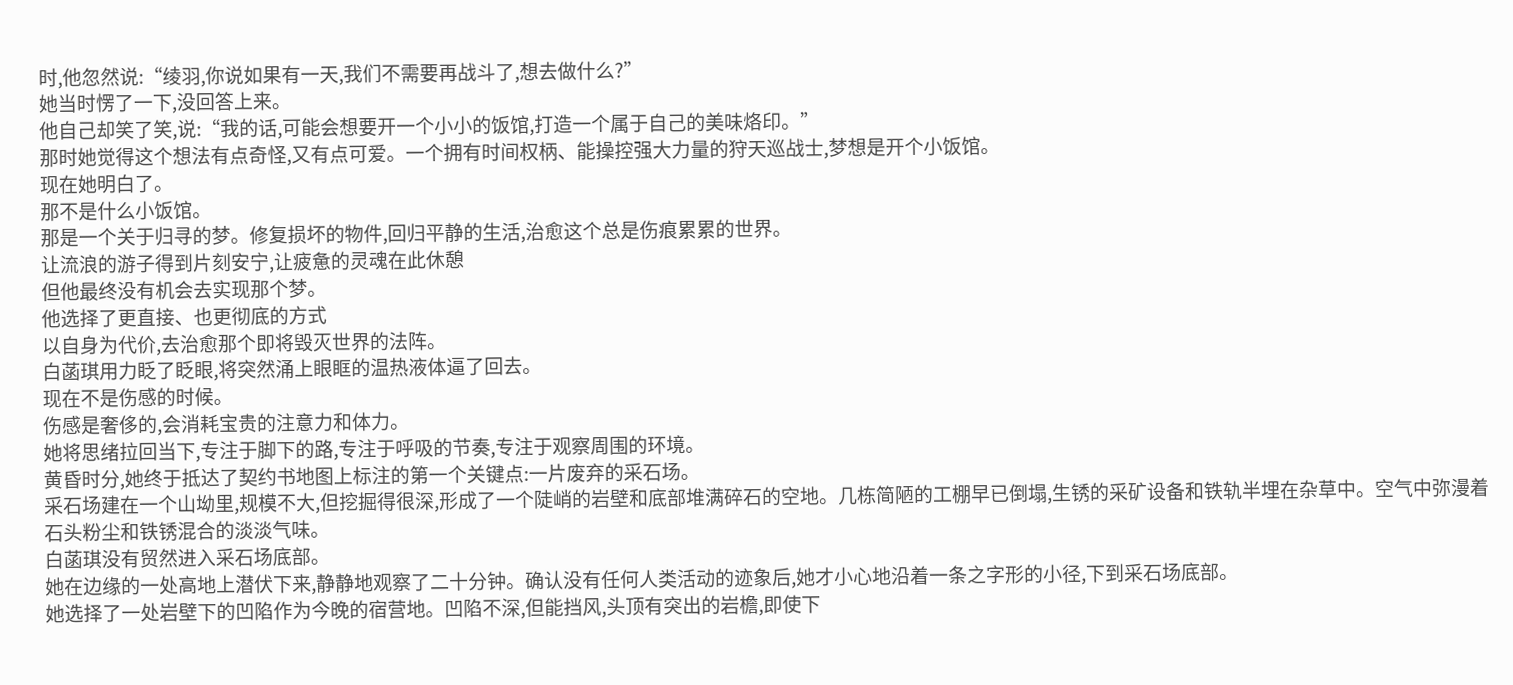时,他忽然说:“绫羽,你说如果有一天,我们不需要再战斗了,想去做什么?”
她当时愣了一下,没回答上来。
他自己却笑了笑,说:“我的话,可能会想要开一个小小的饭馆,打造一个属于自己的美味烙印。”
那时她觉得这个想法有点奇怪,又有点可爱。一个拥有时间权柄、能操控强大力量的狩天巡战士,梦想是开个小饭馆。
现在她明白了。
那不是什么小饭馆。
那是一个关于归寻的梦。修复损坏的物件,回归平静的生活,治愈这个总是伤痕累累的世界。
让流浪的游子得到片刻安宁,让疲惫的灵魂在此休憩
但他最终没有机会去实现那个梦。
他选择了更直接、也更彻底的方式
以自身为代价,去治愈那个即将毁灭世界的法阵。
白菡琪用力眨了眨眼,将突然涌上眼眶的温热液体逼了回去。
现在不是伤感的时候。
伤感是奢侈的,会消耗宝贵的注意力和体力。
她将思绪拉回当下,专注于脚下的路,专注于呼吸的节奏,专注于观察周围的环境。
黄昏时分,她终于抵达了契约书地图上标注的第一个关键点:一片废弃的采石场。
采石场建在一个山坳里,规模不大,但挖掘得很深,形成了一个陡峭的岩壁和底部堆满碎石的空地。几栋简陋的工棚早已倒塌,生锈的采矿设备和铁轨半埋在杂草中。空气中弥漫着石头粉尘和铁锈混合的淡淡气味。
白菡琪没有贸然进入采石场底部。
她在边缘的一处高地上潜伏下来,静静地观察了二十分钟。确认没有任何人类活动的迹象后,她才小心地沿着一条之字形的小径,下到采石场底部。
她选择了一处岩壁下的凹陷作为今晚的宿营地。凹陷不深,但能挡风,头顶有突出的岩檐,即使下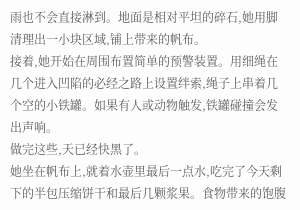雨也不会直接淋到。地面是相对平坦的碎石,她用脚清理出一小块区域,铺上带来的帆布。
接着,她开始在周围布置简单的预警装置。用细绳在几个进入凹陷的必经之路上设置绊索,绳子上串着几个空的小铁罐。如果有人或动物触发,铁罐碰撞会发出声响。
做完这些,天已经快黑了。
她坐在帆布上,就着水壶里最后一点水,吃完了今天剩下的半包压缩饼干和最后几颗浆果。食物带来的饱腹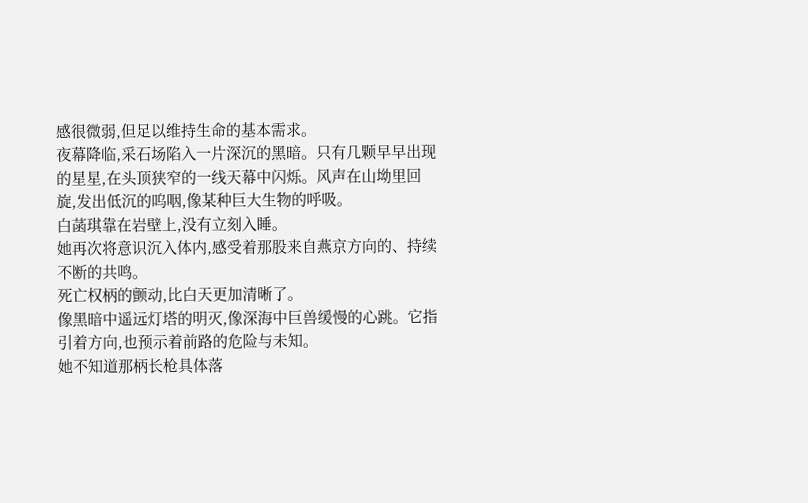感很微弱,但足以维持生命的基本需求。
夜幕降临,采石场陷入一片深沉的黑暗。只有几颗早早出现的星星,在头顶狭窄的一线天幕中闪烁。风声在山坳里回旋,发出低沉的呜咽,像某种巨大生物的呼吸。
白菡琪靠在岩壁上,没有立刻入睡。
她再次将意识沉入体内,感受着那股来自燕京方向的、持续不断的共鸣。
死亡权柄的颤动,比白天更加清晰了。
像黑暗中遥远灯塔的明灭,像深海中巨兽缓慢的心跳。它指引着方向,也预示着前路的危险与未知。
她不知道那柄长枪具体落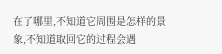在了哪里,不知道它周围是怎样的景象,不知道取回它的过程会遇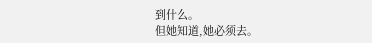到什么。
但她知道,她必须去。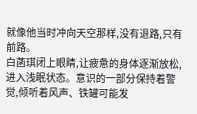就像他当时冲向天空那样,没有退路,只有前路。
白菡琪闭上眼睛,让疲惫的身体逐渐放松,进入浅眠状态。意识的一部分保持着警觉,倾听着风声、铁罐可能发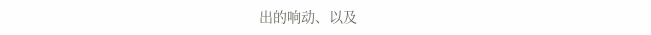出的响动、以及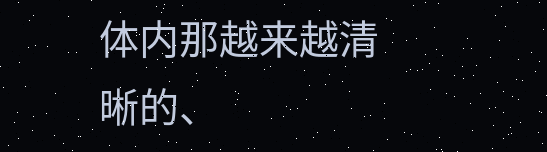体内那越来越清晰的、